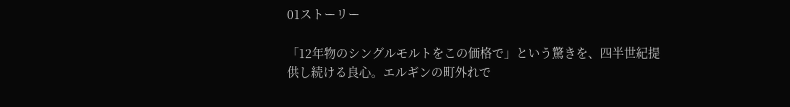01ストーリー

「12年物のシングルモルトをこの価格で」という驚きを、四半世紀提供し続ける良心。エルギンの町外れで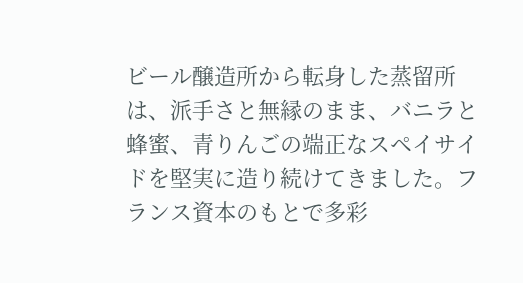ビール醸造所から転身した蒸留所は、派手さと無縁のまま、バニラと蜂蜜、青りんごの端正なスペイサイドを堅実に造り続けてきました。フランス資本のもとで多彩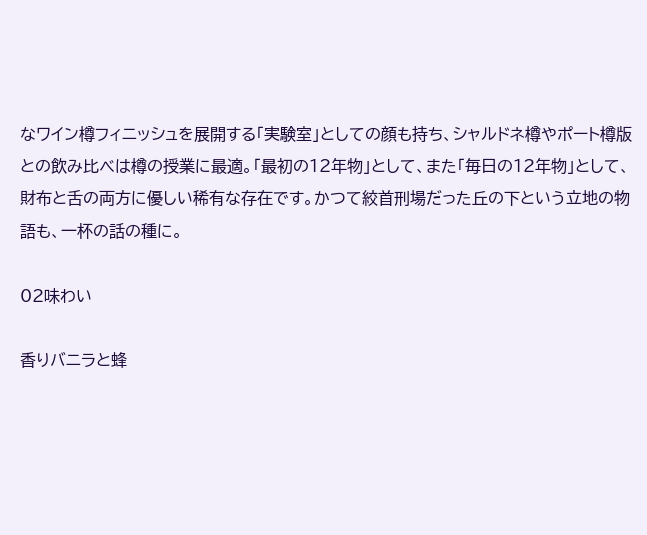なワイン樽フィニッシュを展開する「実験室」としての顔も持ち、シャルドネ樽やポート樽版との飲み比べは樽の授業に最適。「最初の12年物」として、また「毎日の12年物」として、財布と舌の両方に優しい稀有な存在です。かつて絞首刑場だった丘の下という立地の物語も、一杯の話の種に。

02味わい

香りバニラと蜂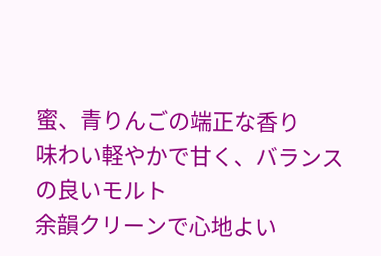蜜、青りんごの端正な香り
味わい軽やかで甘く、バランスの良いモルト
余韻クリーンで心地よい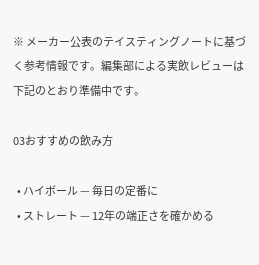※ メーカー公表のテイスティングノートに基づく参考情報です。編集部による実飲レビューは下記のとおり準備中です。

03おすすめの飲み方

  • ハイボール — 毎日の定番に
  • ストレート — 12年の端正さを確かめる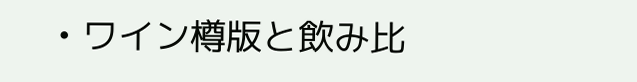• ワイン樽版と飲み比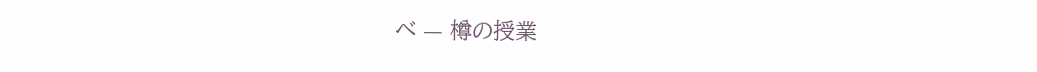べ — 樽の授業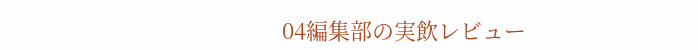04編集部の実飲レビュー